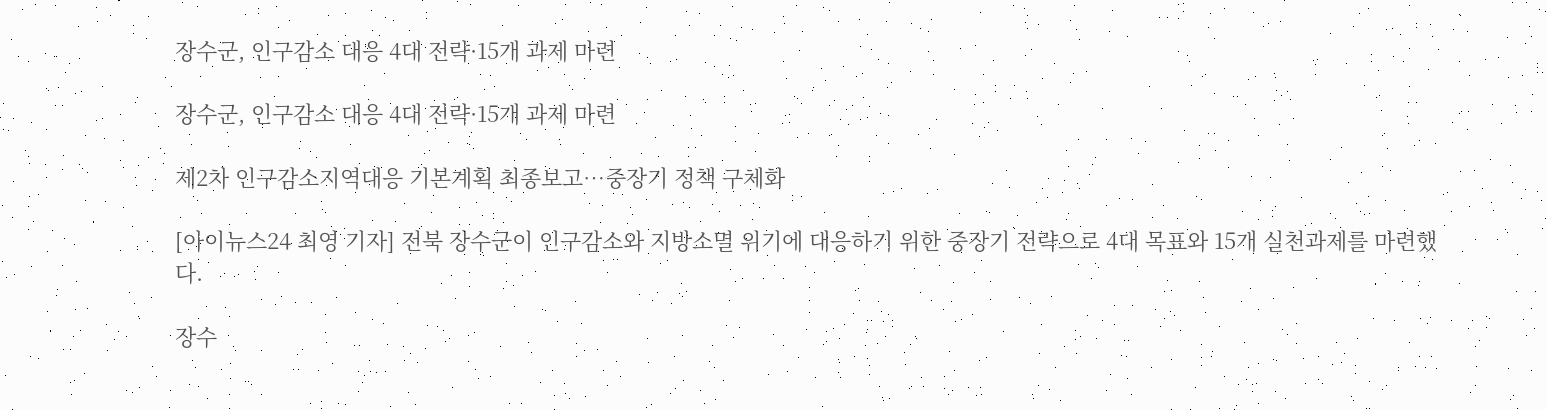장수군, 인구감소 대응 4대 전략·15개 과제 마련

장수군, 인구감소 대응 4대 전략·15개 과제 마련

제2차 인구감소지역대응 기본계획 최종보고…중장기 정책 구체화

[아이뉴스24 최영 기자] 전북 장수군이 인구감소와 지방소멸 위기에 대응하기 위한 중장기 전략으로 4대 목표와 15개 실천과제를 마련했다.

장수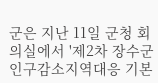군은 지난 11일 군청 회의실에서 '제2차 장수군 인구감소지역대응 기본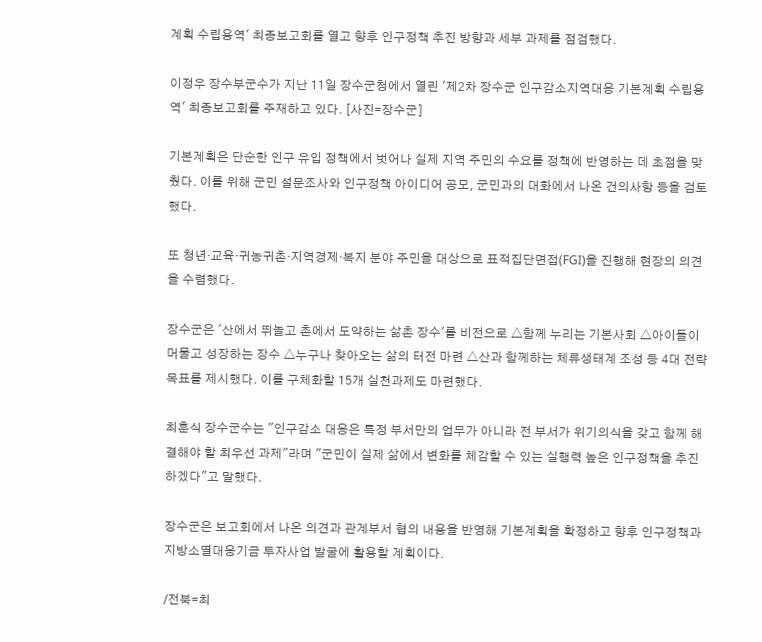계획 수립용역' 최종보고회를 열고 향후 인구정책 추진 방향과 세부 과제를 점검했다.

이정우 장수부군수가 지난 11일 장수군청에서 열린 '제2차 장수군 인구감소지역대응 기본계획 수립용역' 최종보고회를 주재하고 있다. [사진=장수군]

기본계획은 단순한 인구 유입 정책에서 벗어나 실제 지역 주민의 수요를 정책에 반영하는 데 초점을 맞췄다. 이를 위해 군민 설문조사와 인구정책 아이디어 공모, 군민과의 대화에서 나온 건의사항 등을 검토했다.

또 청년·교육·귀농귀촌·지역경제·복지 분야 주민을 대상으로 표적집단면접(FGI)을 진행해 현장의 의견을 수렴했다.

장수군은 '산에서 뛰놀고 촌에서 도약하는 삶촌 장수'를 비전으로 △함께 누리는 기본사회 △아이들이 머물고 성장하는 장수 △누구나 찾아오는 삶의 터전 마련 △산과 함께하는 체류생태계 조성 등 4대 전략목표를 제시했다. 이를 구체화할 15개 실천과제도 마련했다.

최훈식 장수군수는 "인구감소 대응은 특정 부서만의 업무가 아니라 전 부서가 위기의식을 갖고 함께 해결해야 할 최우선 과제"라며 "군민이 실제 삶에서 변화를 체감할 수 있는 실행력 높은 인구정책을 추진하겠다"고 말했다.

장수군은 보고회에서 나온 의견과 관계부서 협의 내용을 반영해 기본계획을 확정하고 향후 인구정책과 지방소멸대응기금 투자사업 발굴에 활용할 계획이다.

/전북=최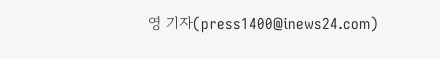영 기자(press1400@inews24.com)